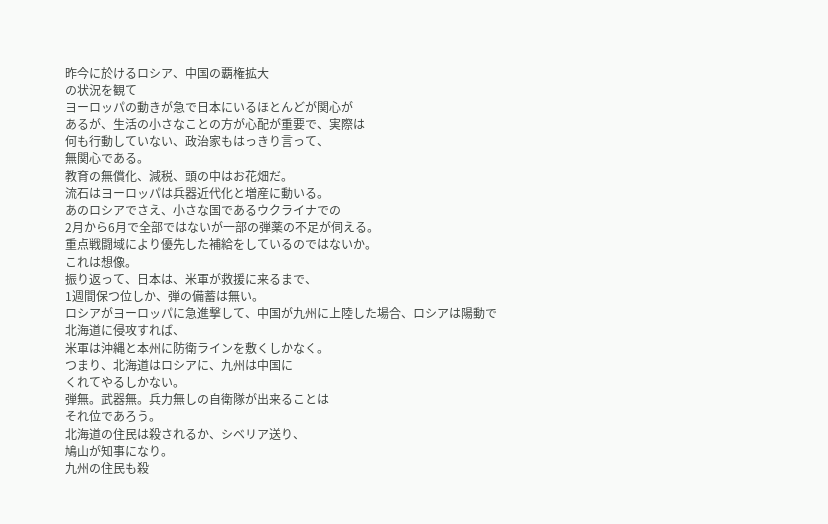昨今に於けるロシア、中国の覇権拡大
の状況を観て
ヨーロッパの動きが急で日本にいるほとんどが関心が
あるが、生活の小さなことの方が心配が重要で、実際は
何も行動していない、政治家もはっきり言って、
無関心である。
教育の無償化、減税、頭の中はお花畑だ。
流石はヨーロッパは兵器近代化と増産に動いる。
あのロシアでさえ、小さな国であるウクライナでの
2月から6月で全部ではないが一部の弾薬の不足が伺える。
重点戦闘域により優先した補給をしているのではないか。
これは想像。
振り返って、日本は、米軍が救援に来るまで、
1週間保つ位しか、弾の備蓄は無い。
ロシアがヨーロッパに急進撃して、中国が九州に上陸した場合、ロシアは陽動で北海道に侵攻すれば、
米軍は沖縄と本州に防衛ラインを敷くしかなく。
つまり、北海道はロシアに、九州は中国に
くれてやるしかない。
弾無。武器無。兵力無しの自衛隊が出来ることは
それ位であろう。
北海道の住民は殺されるか、シベリア送り、
鳩山が知事になり。
九州の住民も殺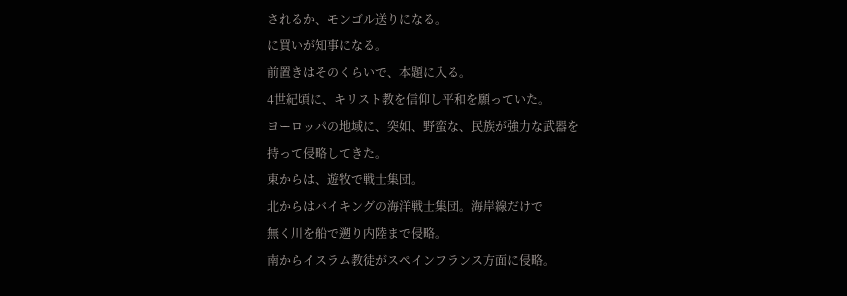されるか、モンゴル送りになる。
に買いが知事になる。
前置きはそのくらいで、本題に入る。
4世紀頃に、キリスト教を信仰し平和を願っていた。
ヨーロッパの地域に、突如、野蛮な、民族が強力な武器を
持って侵略してきた。
東からは、遊牧で戦士集団。
北からはバイキングの海洋戦士集団。海岸線だけで
無く川を船で遡り内陸まで侵略。
南からイスラム教徒がスペインフランス方面に侵略。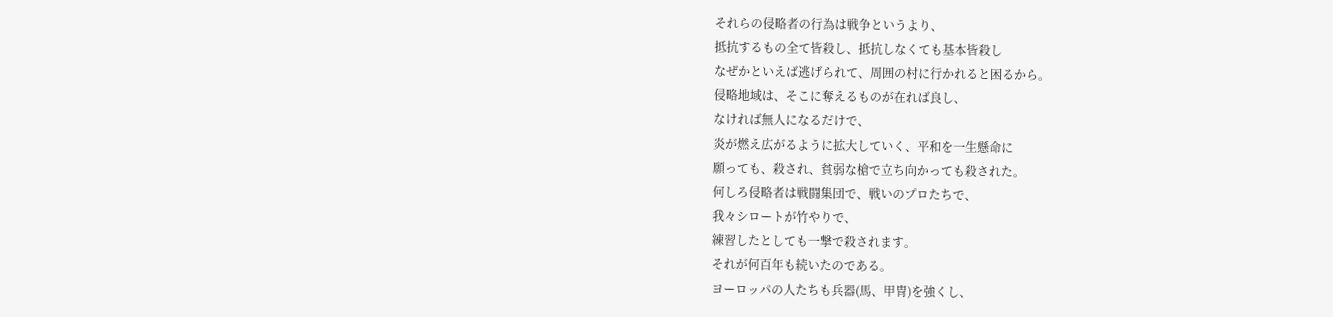それらの侵略者の行為は戦争というより、
抵抗するもの全て皆殺し、抵抗しなくても基本皆殺し
なぜかといえば逃げられて、周囲の村に行かれると困るから。
侵略地域は、そこに奪えるものが在れば良し、
なければ無人になるだけで、
炎が燃え広がるように拡大していく、平和を一生懸命に
願っても、殺され、貧弱な槍で立ち向かっても殺された。
何しろ侵略者は戦闘集団で、戦いのプロたちで、
我々シロートが竹やりで、
練習したとしても一撃で殺されます。
それが何百年も続いたのである。
ヨーロッパの人たちも兵器(馬、甲冑)を強くし、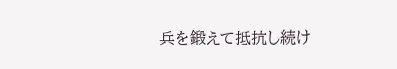兵を鍛えて抵抗し続け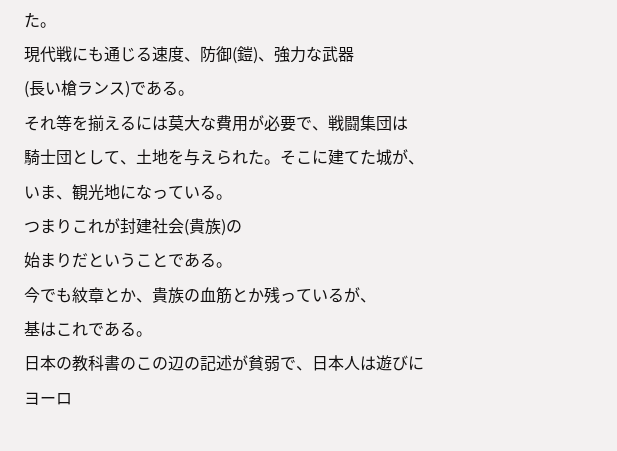た。
現代戦にも通じる速度、防御(鎧)、強力な武器
(長い槍ランス)である。
それ等を揃えるには莫大な費用が必要で、戦闘集団は
騎士団として、土地を与えられた。そこに建てた城が、
いま、観光地になっている。
つまりこれが封建社会(貴族)の
始まりだということである。
今でも紋章とか、貴族の血筋とか残っているが、
基はこれである。
日本の教科書のこの辺の記述が貧弱で、日本人は遊びに
ヨーロ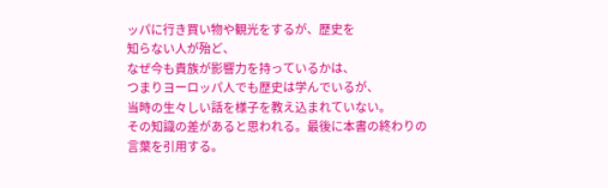ッパに行き買い物や観光をするが、歴史を
知らない人が殆ど、
なぜ今も貴族が影響力を持っているかは、
つまりヨーロッパ人でも歴史は学んでいるが、
当時の生々しい話を様子を教え込まれていない。
その知識の差があると思われる。最後に本書の終わりの
言葉を引用する。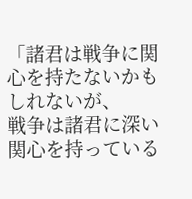「諸君は戦争に関心を持たないかもしれないが、
戦争は諸君に深い関心を持っている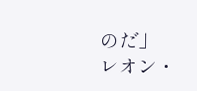のだ」
レオン・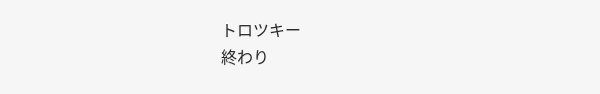トロツキー
終わり